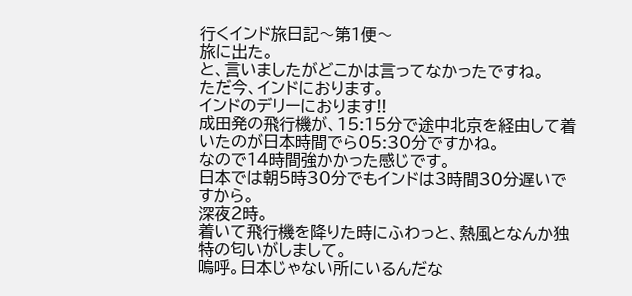行くインド旅日記〜第1便〜
旅に出た。
と、言いましたがどこかは言ってなかったですね。
ただ今、インドにおります。
インドのデリーにおります!!
成田発の飛行機が、15:15分で途中北京を経由して着いたのが日本時間でら05:30分ですかね。
なので14時間強かかった感じです。
日本では朝5時30分でもインドは3時間30分遅いですから。
深夜2時。
着いて飛行機を降りた時にふわっと、熱風となんか独特の匂いがしまして。
嗚呼。日本じゃない所にいるんだな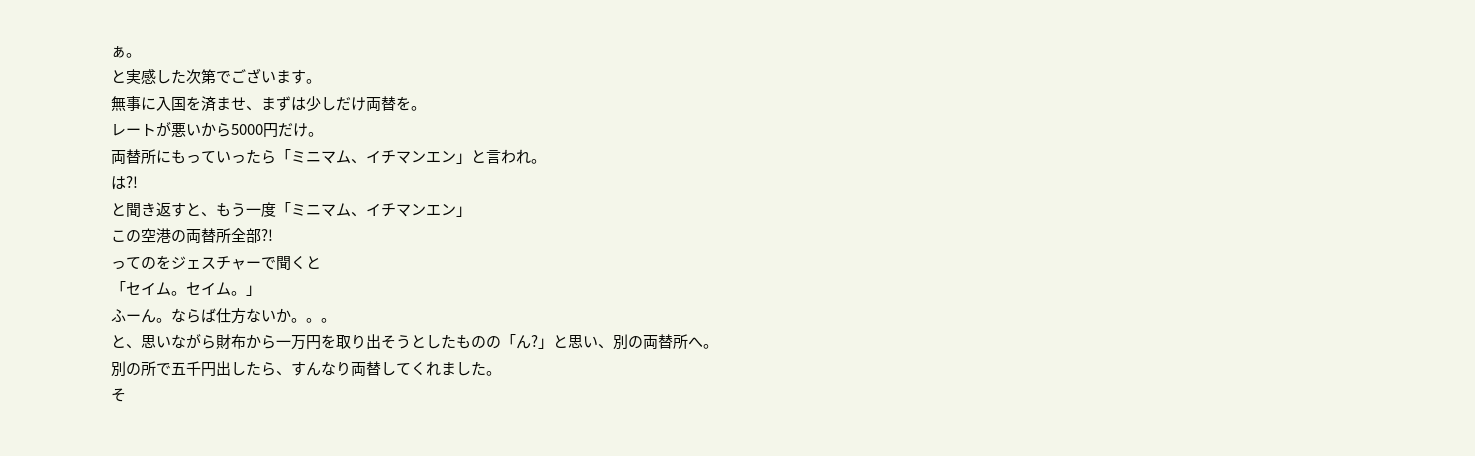ぁ。
と実感した次第でございます。
無事に入国を済ませ、まずは少しだけ両替を。
レートが悪いから5000円だけ。
両替所にもっていったら「ミニマム、イチマンエン」と言われ。
は?!
と聞き返すと、もう一度「ミニマム、イチマンエン」
この空港の両替所全部?!
ってのをジェスチャーで聞くと
「セイム。セイム。」
ふーん。ならば仕方ないか。。。
と、思いながら財布から一万円を取り出そうとしたものの「ん?」と思い、別の両替所へ。
別の所で五千円出したら、すんなり両替してくれました。
そ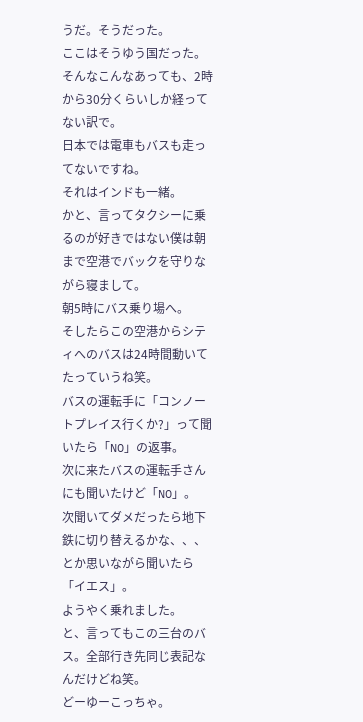うだ。そうだった。
ここはそうゆう国だった。
そんなこんなあっても、2時から30分くらいしか経ってない訳で。
日本では電車もバスも走ってないですね。
それはインドも一緒。
かと、言ってタクシーに乗るのが好きではない僕は朝まで空港でバックを守りながら寝まして。
朝5時にバス乗り場へ。
そしたらこの空港からシティへのバスは24時間動いてたっていうね笑。
バスの運転手に「コンノートプレイス行くか?」って聞いたら「NO」の返事。
次に来たバスの運転手さんにも聞いたけど「NO」。
次聞いてダメだったら地下鉄に切り替えるかな、、、とか思いながら聞いたら「イエス」。
ようやく乗れました。
と、言ってもこの三台のバス。全部行き先同じ表記なんだけどね笑。
どーゆーこっちゃ。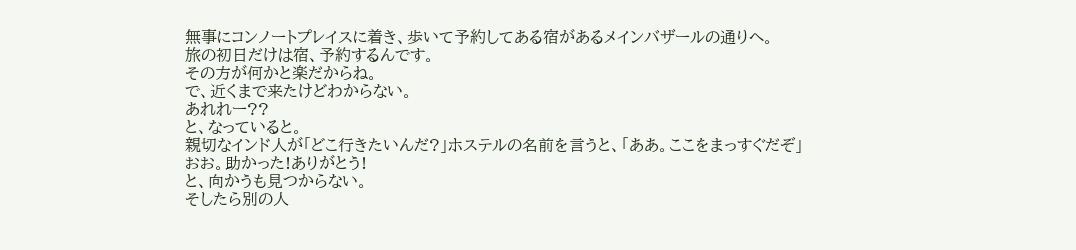無事にコンノートプレイスに着き、歩いて予約してある宿があるメインバザールの通りへ。
旅の初日だけは宿、予約するんです。
その方が何かと楽だからね。
で、近くまで来たけどわからない。
あれれー??
と、なっていると。
親切なインド人が「どこ行きたいんだ?」ホステルの名前を言うと、「ああ。ここをまっすぐだぞ」
おお。助かった!ありがとう!
と、向かうも見つからない。
そしたら別の人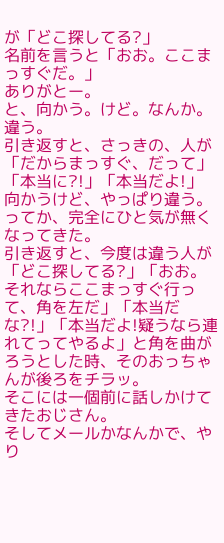が「どこ探してる?」
名前を言うと「おお。ここまっすぐだ。」
ありがとー。
と、向かう。けど。なんか。違う。
引き返すと、さっきの、人が「だからまっすぐ、だって」「本当に?!」「本当だよ!」
向かうけど、やっぱり違う。
ってか、完全にひと気が無くなってきた。
引き返すと、今度は違う人が「どこ探してる?」「おお。それならここまっすぐ行って、角を左だ」「本当だな?!」「本当だよ!疑うなら連れてってやるよ」と角を曲がろうとした時、そのおっちゃんが後ろをチラッ。
そこには一個前に話しかけてきたおじさん。
そしてメールかなんかで、やり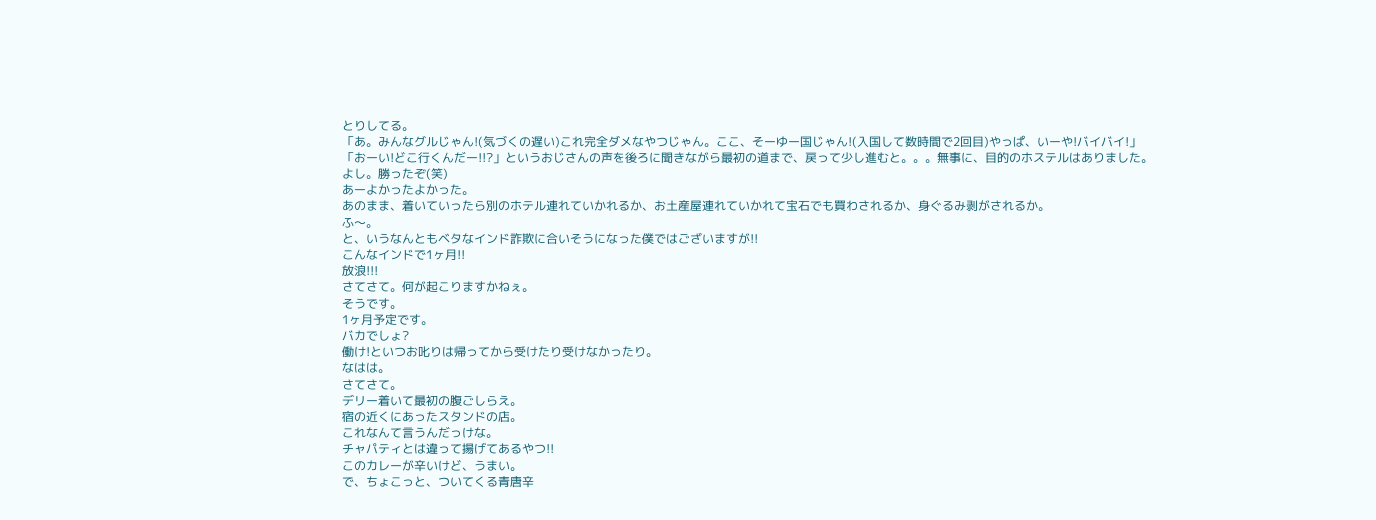とりしてる。
「あ。みんなグルじゃん!(気づくの遅い)これ完全ダメなやつじゃん。ここ、そーゆー国じゃん!(入国して数時間で2回目)やっぱ、いーや!バイバイ!」
「おーい!どこ行くんだー!!?」というおじさんの声を後ろに聞きながら最初の道まで、戻って少し進むと。。。無事に、目的のホステルはありました。
よし。勝ったぞ(笑)
あーよかったよかった。
あのまま、着いていったら別のホテル連れていかれるか、お土産屋連れていかれて宝石でも買わされるか、身ぐるみ剥がされるか。
ふ〜。
と、いうなんともベタなインド詐欺に合いそうになった僕ではございますが!!
こんなインドで1ヶ月!!
放浪!!!
さてさて。何が起こりますかねぇ。
そうです。
1ヶ月予定です。
バカでしょ?
働け!といつお叱りは帰ってから受けたり受けなかったり。
なはは。
さてさて。
デリー着いて最初の腹ごしらえ。
宿の近くにあったスタンドの店。
これなんて言うんだっけな。
チャパティとは違って揚げてあるやつ!!
このカレーが辛いけど、うまい。
で、ちょこっと、ついてくる青唐辛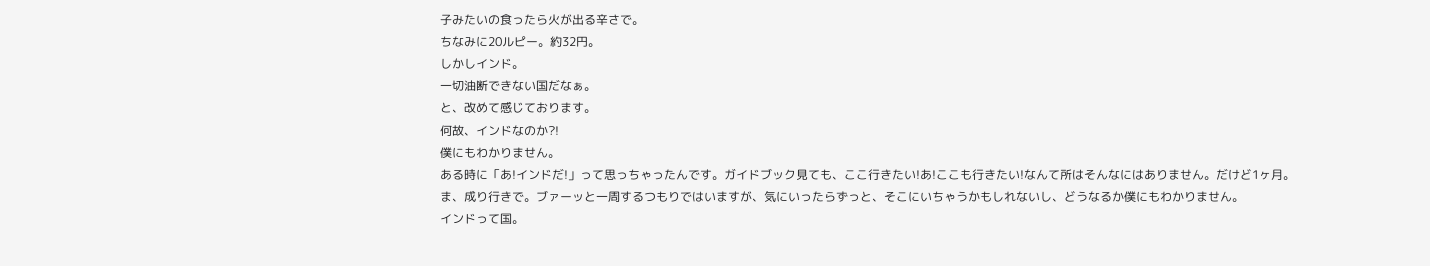子みたいの食ったら火が出る辛さで。
ちなみに20ルピー。約32円。
しかしインド。
一切油断できない国だなぁ。
と、改めて感じております。
何故、インドなのか?!
僕にもわかりません。
ある時に「あ!インドだ!」って思っちゃったんです。ガイドブック見ても、ここ行きたい!あ!ここも行きたい!なんて所はそんなにはありません。だけど1ヶ月。
ま、成り行きで。ブァーッと一周するつもりではいますが、気にいったらずっと、そこにいちゃうかもしれないし、どうなるか僕にもわかりません。
インドって国。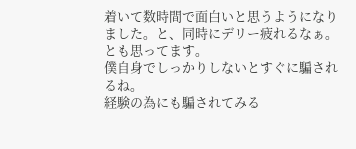着いて数時間で面白いと思うようになりました。と、同時にデリー疲れるなぁ。とも思ってます。
僕自身でしっかりしないとすぐに騙されるね。
経験の為にも騙されてみる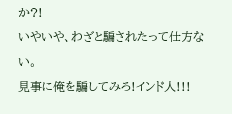か?!
いやいや、わざと騙されたって仕方ない。
見事に俺を騙してみろ!インド人!!!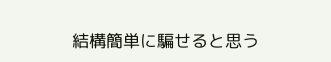結構簡単に騙せると思う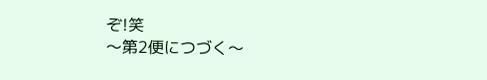ぞ!笑
〜第2便につづく〜